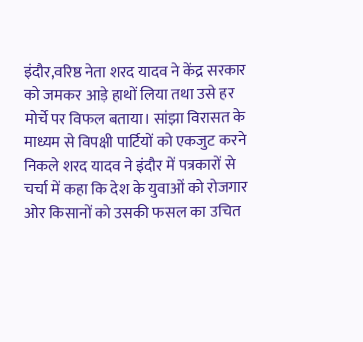इंदौर,वरिष्ठ नेता शरद यादव ने केंद्र सरकार को जमकर आड़े हाथों लिया तथा उसे हर मोर्चे पर विफल बताया। सांझा विरासत के माध्यम से विपक्षी पार्टियों को एकजुट करने निकले शरद यादव ने इंदौर में पत्रकारों से चर्चा में कहा कि देश के युवाओं को रोजगार ओर किसानों को उसकी फसल का उचित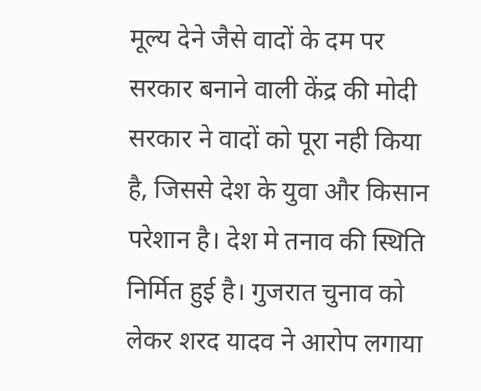मूल्य देने जैसे वादों के दम पर सरकार बनाने वाली केंद्र की मोदी सरकार ने वादों को पूरा नही किया है, जिससे देश के युवा और किसान परेशान है। देश मे तनाव की स्थिति निर्मित हुई है। गुजरात चुनाव को लेकर शरद यादव ने आरोप लगाया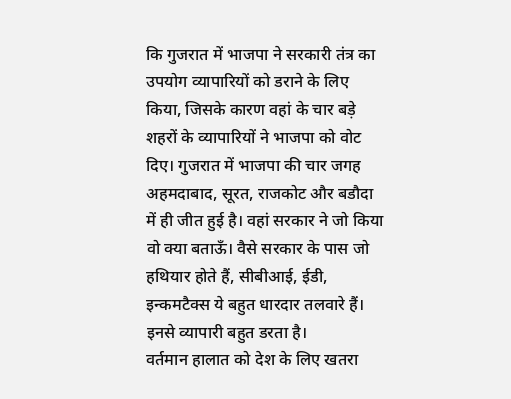कि गुजरात में भाजपा ने सरकारी तंत्र का उपयोग व्यापारियों को डराने के लिए किया, जिसके कारण वहां के चार बड़े शहरों के व्यापारियों ने भाजपा को वोट दिए। गुजरात में भाजपा की चार जगह अहमदाबाद, सूरत, राजकोट और बडौदा में ही जीत हुई है। वहां सरकार ने जो किया वो क्या बताऊँ। वैसे सरकार के पास जो हथियार होते हैं, सीबीआई, ईडी, इन्कमटैक्स ये बहुत धारदार तलवारे हैं। इनसे व्यापारी बहुत डरता है।
वर्तमान हालात को देश के लिए खतरा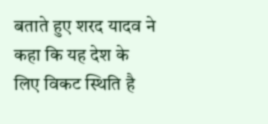बताते हुए शरद यादव ने कहा कि यह देश के लिए विकट स्थिति है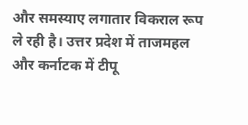और समस्याए लगातार विकराल रूप ले रही है। उत्तर प्रदेश में ताजमहल और कर्नाटक में टीपू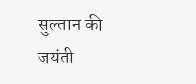सुल्तान की जयंती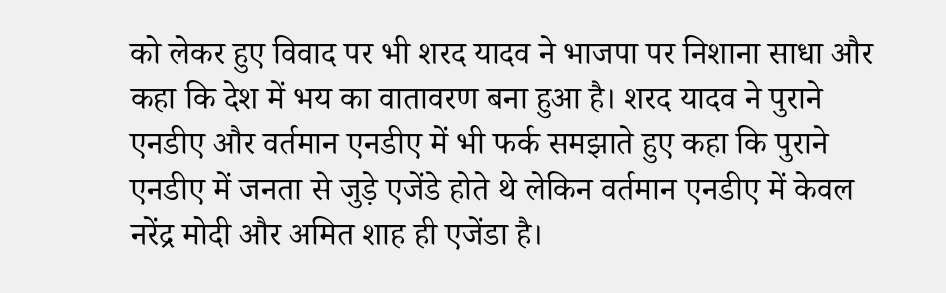को लेकर हुए विवाद पर भी शरद यादव ने भाजपा पर निशाना साधा और कहा कि देश में भय का वातावरण बना हुआ है। शरद यादव ने पुराने एनडीए और वर्तमान एनडीए में भी फर्क समझाते हुए कहा कि पुराने एनडीए में जनता से जुड़े एजेंडे होते थे लेकिन वर्तमान एनडीए में केवल नरेंद्र मोदी और अमित शाह ही एजेंडा है।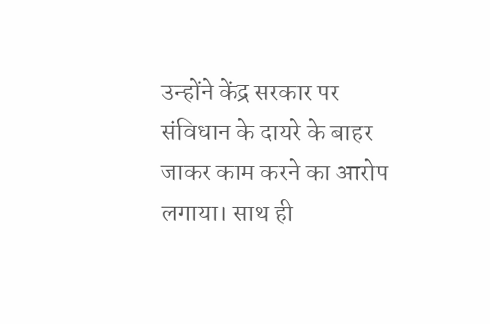उन्होंने केंद्र सरकार पर संविधान के दायरे के बाहर जाकर काम करने का आरोप लगाया। साथ ही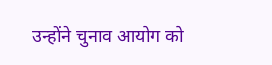उन्होंने चुनाव आयोग को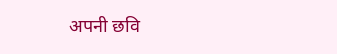अपनी छवि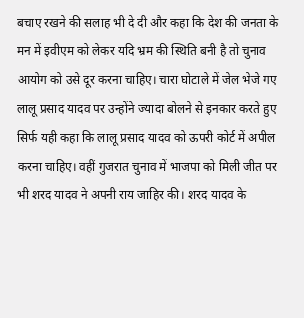बचाए रखने की सलाह भी दे दी और कहा कि देश की जनता के मन में इवीएम को लेकर यदि भ्रम की स्थिति बनी है तो चुनाव आयोग को उसे दूर करना चाहिए। चारा घोटाले में जेल भेजे गए लालू प्रसाद यादव पर उन्होंने ज्यादा बोलने से इनकार करते हुए सिर्फ यही कहा कि लालू प्रसाद यादव को ऊपरी कोर्ट में अपील करना चाहिए। वहीं गुजरात चुनाव में भाजपा को मिली जीत पर भी शरद यादव ने अपनी राय जाहिर की। शरद यादव के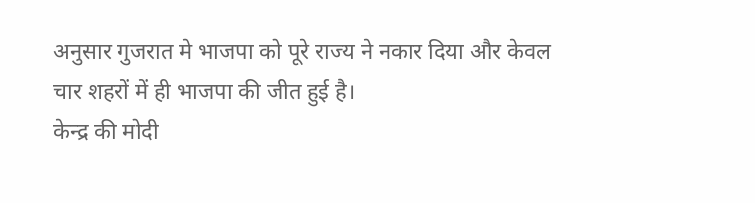अनुसार गुजरात मे भाजपा को पूरे राज्य ने नकार दिया और केवल चार शहरों में ही भाजपा की जीत हुई है।
केन्द्र की मोदी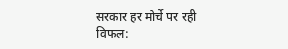सरकार हर मोर्चे पर रही विफल: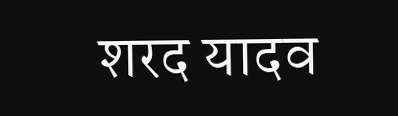शरद यादव